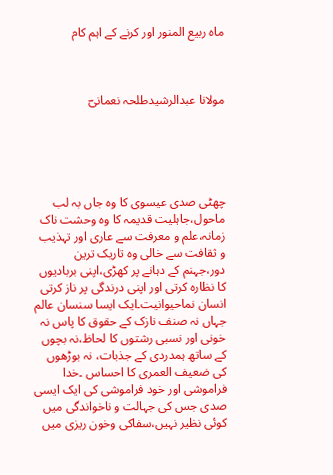ماہ ربیع المنور اور کرنے کے اہم کام



مولانا عبدالرشیدطلحہ نعمانیؔ





چھٹی صدی عیسوی کا وہ جاں بہ لب ماحول،جاہلیت قدیمہ کا وہ وحشت ناک زمانہ،علم و معرفت سے عاری اور تہذیب و ثقافت سے خالی وہ تاریک ترین دور،جہنم کے دہانے پر کھڑی،اپنی بربادیوں کا نظارہ کرتی اور اپنی درندگی پر ناز کرتی انسان نماحیوانیت۔ایک ایسا سنسان عالم جہاں نہ صنف نازک کے حقوق کا پاس نہ خونی اور نسبی رشتوں کا لحاظ،نہ بچوں کے ساتھ ہمدردی کے جذبات، نہ بوڑھوں کی ضعیف العمری کا احساس ۔خدا فراموشی اور خود فراموشی کی ایک ایسی صدی جس کی جہالت و ناخواندگی میں کوئی نظیر نہیں،سفاکی وخون ریزی میں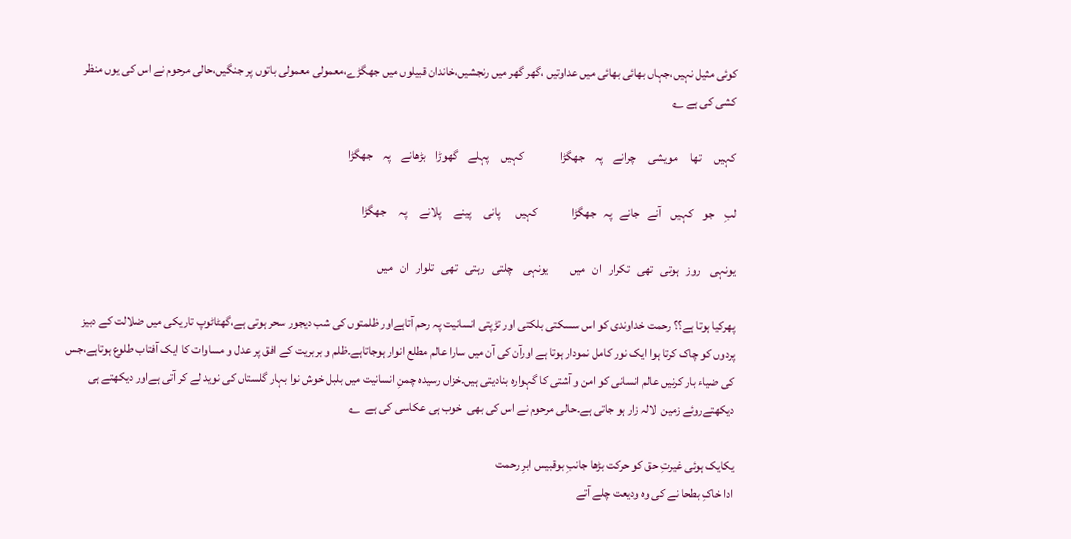کوئی مثیل نہیں،جہاں بھائی بھائی میں عداوتیں ،گھر گھر میں رنجشیں،خاندان قبیلوں میں جھگڑے،معمولی معمولی باتوں پر جنگیں،حالی مرحوم نے اس کی یوں منظر کشی کی ہے ؎

کہیں     تھا     مویشی     چرانے    پہ    جھگڑا               کہیں     پہلے    گھوڑا    بڑھانے    پہ    جھگڑا

لبِ    جو    کہیں    آنے   جانے   پہ   جھگڑا              کہیں      پانی     پینے     پلانے     پہ     جھگڑا

یونہی    روز   ہوتی   تھی   تکرار   ان   میں         یونہی    چلتی   رہتی   تھی   تلوار   ان   میں

پھرکیا ہوتا ہے؟؟ رحمت خداوندی کو اس سسکتی بلکتی اور تڑپتی انسانیت پہ رحم آتاہےاور ظلمتوں کی شب دیجور سحر ہوتی ہے،گھٹاٹوپ تاریکی میں ضلالت کے دبیز پردوں کو چاک کرتا ہوا ایک نور کامل نمودار ہوتا ہے اورآن کی آن میں سارا عالم مطلع انوار ہوجاتاہے۔ظلم و بربریت کے افق پر عدل و مساوات کا ایک آفتاب طلوع ہوتاہے،جس کی ضیاء بار کرنیں عالم انسانی کو امن و آشتی کا گہوارہ بنادیتی ہیں۔خزاں رسیدہ چمنِ انسانیت میں بلبل خوش نوا بہار گلستاں کی نوید لے کر آتی ہےاور دیکھتے ہی دیکھتےروئے زمین  لالہ زار ہو جاتی ہے۔حالی مرحوم نے اس کی بھی  خوب ہی عکاسی کی ہے  ؎

یکایک ہوئی غیرتِ حق کو حرکت بڑھا جانبِ بوقبیس ابرِ رحمت
ادا خاکِ بطحا نے کی وہ ودیعت چلے آتے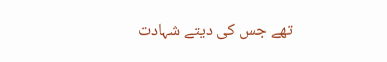تھے جس کی دیتے شہادت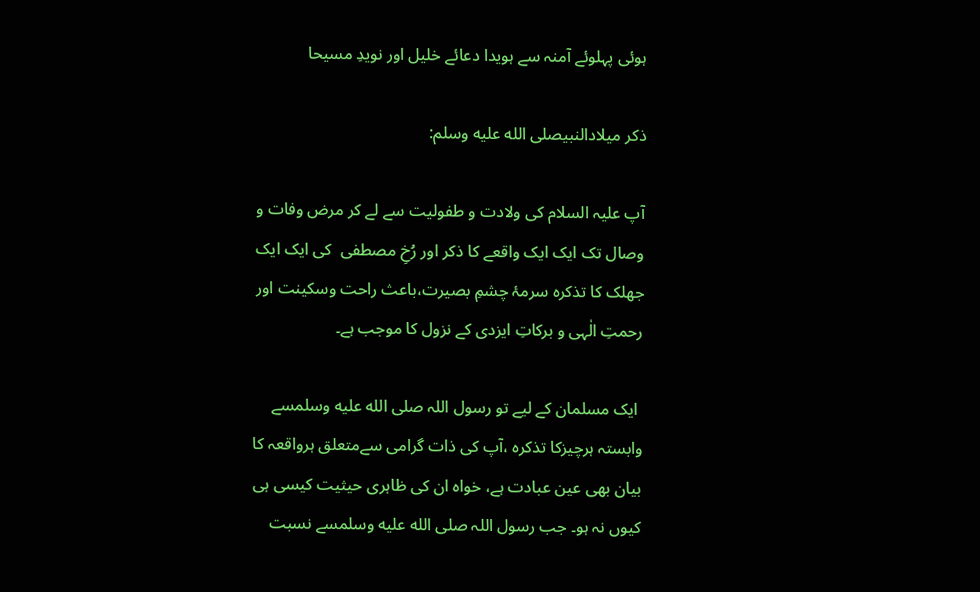ہوئی پہلوئے آمنہ سے ہویدا دعائے خلیل اور نویدِ مسیحا

ذکر میلادالنبیصلى الله عليه وسلم:

آپ علیہ السلام کی ولادت و طفولیت سے لے کر مرض وفات و وصال تک ایک ایک واقعے کا ذکر اور رُخِ مصطفی  کی ایک ایک جھلک کا تذکرہ سرمۂ چشمِ بصیرت،باعث راحت وسکینت اور رحمتِ الٰہی و برکاتِ ایزدی کے نزول کا موجب ہے۔

 ایک مسلمان کے لیے تو رسول اللہ صلى الله عليه وسلمسے وابستہ ہرچیزکا تذکرہ ،آپ کی ذات گرامی سےمتعلق ہرواقعہ کا بیان بھی عین عبادت ہے، خواہ ان کی ظاہری حیثیت کیسی ہی کیوں نہ ہو۔ جب رسول اللہ صلى الله عليه وسلمسے نسبت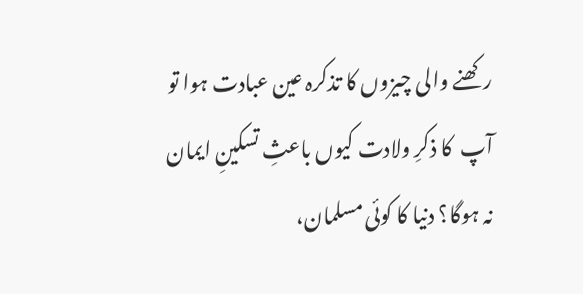رکھنے والی چیزوں کا تذکرہ عین عبادت ہوا تو آپ  کا ذکرِ ولادت کیوں باعثِ تسکینِ ایمان نہ ہوگا؟ دنیا کا کوئی مسلمان،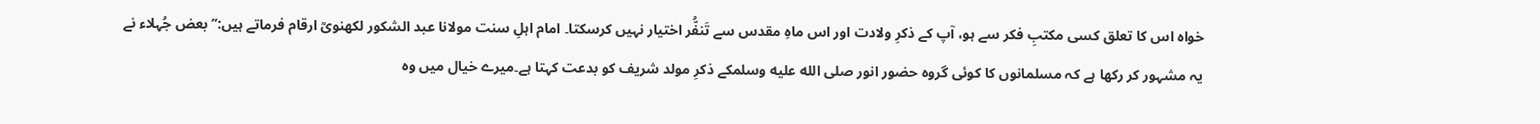خواہ اس کا تعلق کسی مکتبِ فکر سے ہو، آپ کے ذکرِ ولادت اور اس ماہِ مقدس سے تَنفُّر اختیار نہیں کرسکتا۔ امام اہلِ سنت مولانا عبد الشکور لکھنویؒ ارقام فرماتے ہیں:’’بعض جُہلاء نے یہ مشہور کر رکھا ہے کہ مسلمانوں کا کوئی گروہ حضور انور صلى الله عليه وسلمکے ذکرِ مولد شریف کو بدعت کہتا ہے۔میرے خیال میں وہ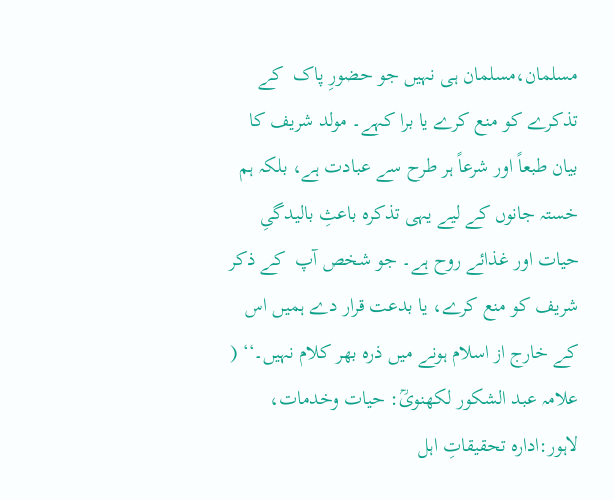مسلمان،مسلمان ہی نہیں جو حضورِ پاک  کے تذکرے کو منع کرے یا برا کہے۔ مولد شریف کا بیان طبعاً اور شرعاً ہر طرح سے عبادت ہے، بلکہ ہم خستہ جانوں کے لیے یہی تذکرہ باعثِ بالیدگیِ حیات اور غذائے روح ہے۔ جو شخص آپ  کے ذکر شریف کو منع کرے، یا بدعت قرار دے ہمیں اس کے خارج از اسلام ہونے میں ذرہ بھر کلام نہیں۔‘‘ ( علامہ عبد الشکور لکھنویؒ: حیات وخدمات، لاہور:ادارہ تحقیقاتِ اہل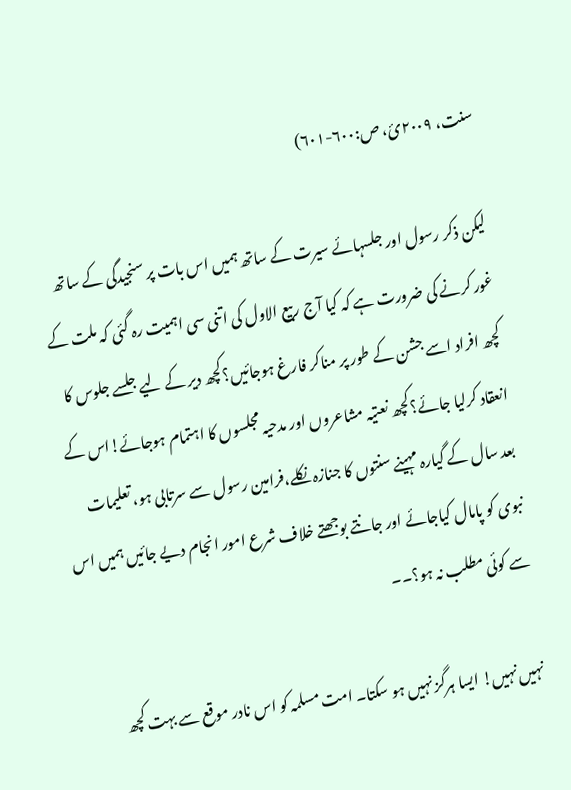سنت، ۲۰۰۹ئ، ص:۶۰۰-۶۰۱)

لیکن ذکر رسول اور جلسہائے سیرت کے ساتھ ہمیں اس بات پر سنجیدگی کے ساتھ غور کرنے کی ضرورت ہے کہ کیا آج ربیع الاول کی اتنی سی اہمیت رہ گئی کہ ملت کے کچھ افراد اسے جشن کے طور پر مناکر فارغ ہوجائیں؟کچھ دیر کے لیے جلسے جلوس کا انعقاد کرلیا جائے؟کچھ نعتیہ مشاعروں اور مدحیہ مجلسوں کا اہتمام ہوجائے!اس کے بعد سال کے گیارہ مہینے سنتوں کا جنازہ نکلے،فرامین رسول سے سرتابی ہو، تعلیمات نبوی کو پامال کیاجائے اور جانتے بوجھتے خلاف شرع امور انجام دیے جائیں ہمیں اس سے کوئی مطلب نہ ہو؟۔۔

نہیں نہیں! ایسا ہرگز نہیں ہو سکتا۔ امت مسلمہ کو اس نادر موقع سے بہت کچھ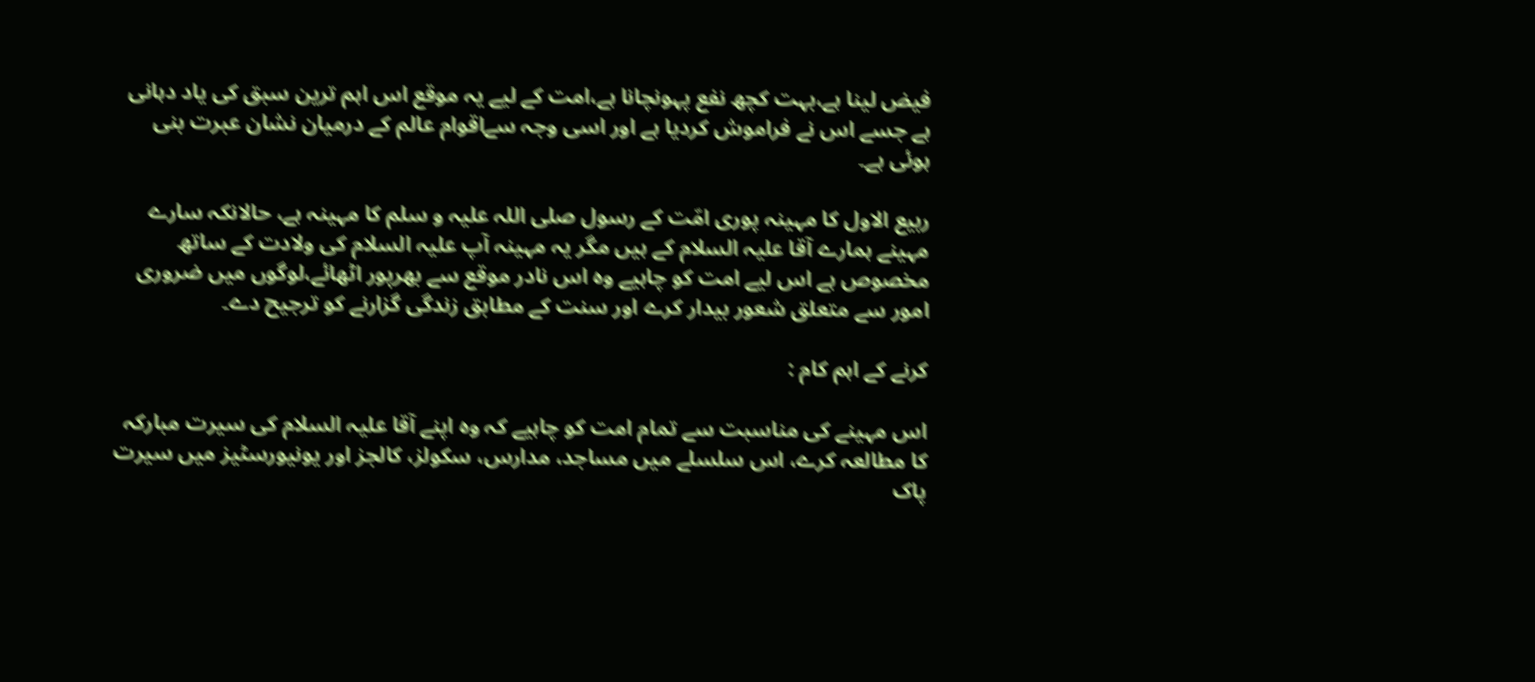فیض لینا ہے،بہت کچھ نفع پہونچانا ہے،امت کے لیے یہ موقع اس اہم ترین سبق کی یاد دہانی ہے جسے اس نے فراموش کردیا ہے اور اسی وجہ سےاقوام عالم کے درمیان نشان عبرت بنی ہوئی ہے۔

ربیع الاول کا مہینہ پوری امّت کے رسول صلی اللہ علیہ و سلم کا مہینہ ہے، حالانکہ سارے مہینے ہمارے آقا علیہ السلام کے ہیں مگر یہ مہینہ آپ علیہ السلام کی ولادت کے ساتھ مخصوص ہے اس لیے امت کو چاہیے وہ اس نادر موقع سے بھرپور اٹھائے،لوگوں میں ضروری امور سے متعلق شعور بیدار کرے اور سنت کے مطابق زندگی گزارنے کو ترجیح دے۔

کرنے کے اہم کام :

اس مہینے کی مناسبت سے تمام امت کو چاہیے کہ وہ اپنے آقا علیہ السلام کی سیرت مبارکہ کا مطالعہ کرے، اس سلسلے میں مساجد، مدارس، سکولز، کالجز اور یونیورسٹیز میں سیرت پاک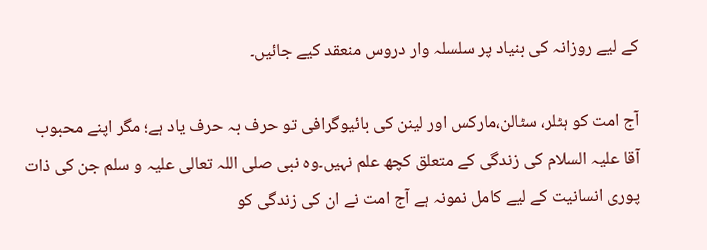کے لیے روزانہ کی بنیاد پر سلسلہ وار دروس منعقد کیے جائیں۔

آج امت کو ہٹلر، سٹالن،مارکس اور لینن کی بائیوگرافی تو حرف بہ حرف یاد ہے؛ مگر اپنے محبوب آقا علیہ السلام کی زندگی کے متعلق کچھ علم نہیں۔وہ نبی صلی اللہ تعالی علیہ و سلم جن کی ذات پوری انسانیت کے لیے کامل نمونہ ہے آج امت نے ان کی زندگی کو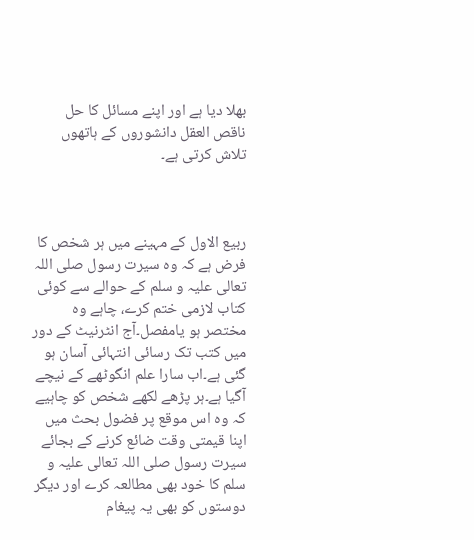بھلا دیا ہے اور اپنے مسائل کا حل ناقص العقل دانشوروں کے ہاتھوں تلاش کرتی ہے۔



ربیع الاول کے مہینے میں ہر شخص کا فرض ہے کہ وہ سیرت رسول صلی اللہ تعالی علیہ و سلم کے حوالے سے کوئی کتاب لازمی ختم کرے، چاہے وہ مختصر ہو یامفصل۔آج انٹرنیٹ کے دور میں کتب تک رسائی انتہائی آسان ہو گئی ہے۔اب سارا علم انگوٹھے کے نیچے آگیا ہے۔ہر پڑھے لکھے شخص کو چاہیے کہ وہ اس موقع پر فضول بحث میں اپنا قیمتی وقت ضائع کرنے کے بجائے سیرت رسول صلی اللہ تعالی علیہ و سلم کا خود بھی مطالعہ کرے اور دیگر دوستوں کو بھی یہ پیغام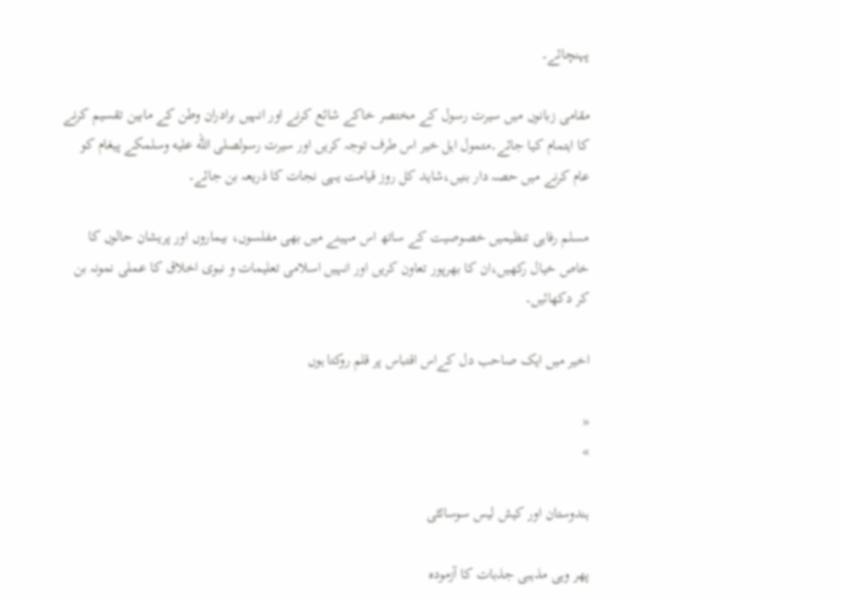پہنچائے۔

مقامی زبانوں میں سیرت رسول کے مختصر خاکے شائع کرنے اور انہیں برادران وطن کے مابین تقسیم کرنے کا اہتمام کیا جائے۔متمول اہل خیر اس طرف توجہ کریں اور سیرت رسولصلى الله عليه وسلمکے پیغام کو عام کرنے میں حصہ دار بنیں،شاید کل روز قیامت یہی نجات کا ذریعہ بن جائے۔

مسلم رفاہی تنظیمیں خصوصیت کے ساتھ اس مہینے میں بھی مفلسوں، بیماروں اور پریشان حالوں کا خاص خیال رکھیں،ان کا بھرپور تعاون کریں اور انہیں اسلامی تعلیمات و نبوی اخلاق کا عملی نمونہ بن کر دکھائیں۔

اخیر میں ایک صاحب دل کےاس اقتباس پر قلم روکتا ہوں

«
»

ہندوستان اور کیش لیس سوسائٹی

پھر وہی مذہبی جذبات کا آزمودہ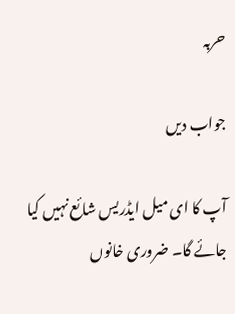حربہ

جواب دیں

آپ کا ای میل ایڈریس شائع نہیں کیا جائے گا۔ ضروری خانوں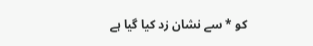کو * سے نشان زد کیا گیا ہے